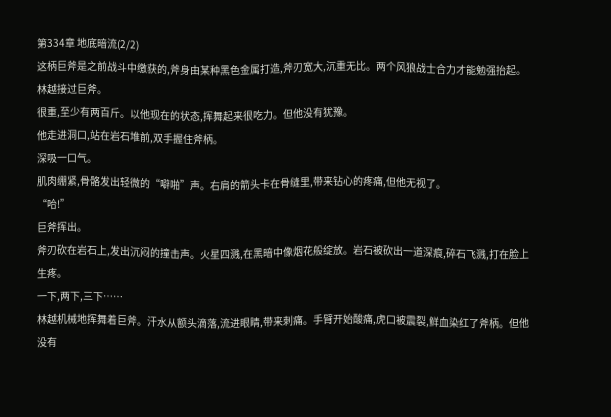第334章 地底暗流(2/2)
这柄巨斧是之前战斗中缴获的,斧身由某种黑色金属打造,斧刃宽大,沉重无比。两个风狼战士合力才能勉强抬起。
林越接过巨斧。
很重,至少有两百斤。以他现在的状态,挥舞起来很吃力。但他没有犹豫。
他走进洞口,站在岩石堆前,双手握住斧柄。
深吸一口气。
肌肉绷紧,骨骼发出轻微的“噼啪”声。右肩的箭头卡在骨缝里,带来钻心的疼痛,但他无视了。
“哈!”
巨斧挥出。
斧刃砍在岩石上,发出沉闷的撞击声。火星四溅,在黑暗中像烟花般绽放。岩石被砍出一道深痕,碎石飞溅,打在脸上生疼。
一下,两下,三下……
林越机械地挥舞着巨斧。汗水从额头滴落,流进眼睛,带来刺痛。手臂开始酸痛,虎口被震裂,鲜血染红了斧柄。但他没有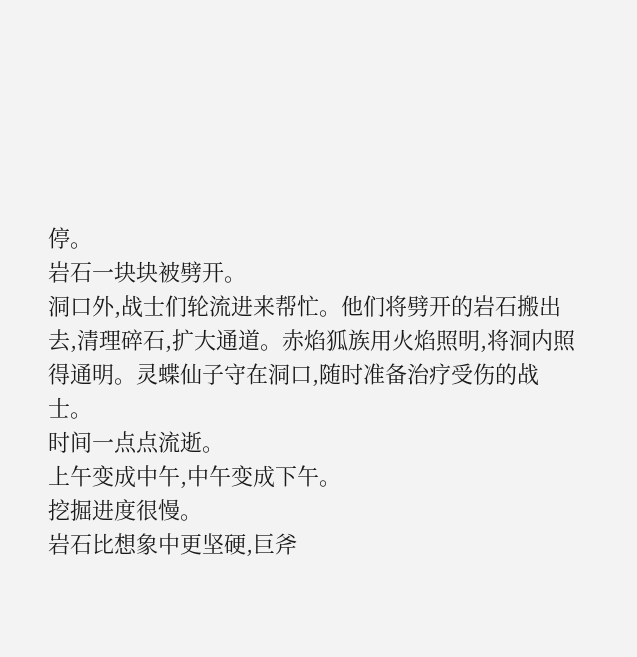停。
岩石一块块被劈开。
洞口外,战士们轮流进来帮忙。他们将劈开的岩石搬出去,清理碎石,扩大通道。赤焰狐族用火焰照明,将洞内照得通明。灵蝶仙子守在洞口,随时准备治疗受伤的战士。
时间一点点流逝。
上午变成中午,中午变成下午。
挖掘进度很慢。
岩石比想象中更坚硬,巨斧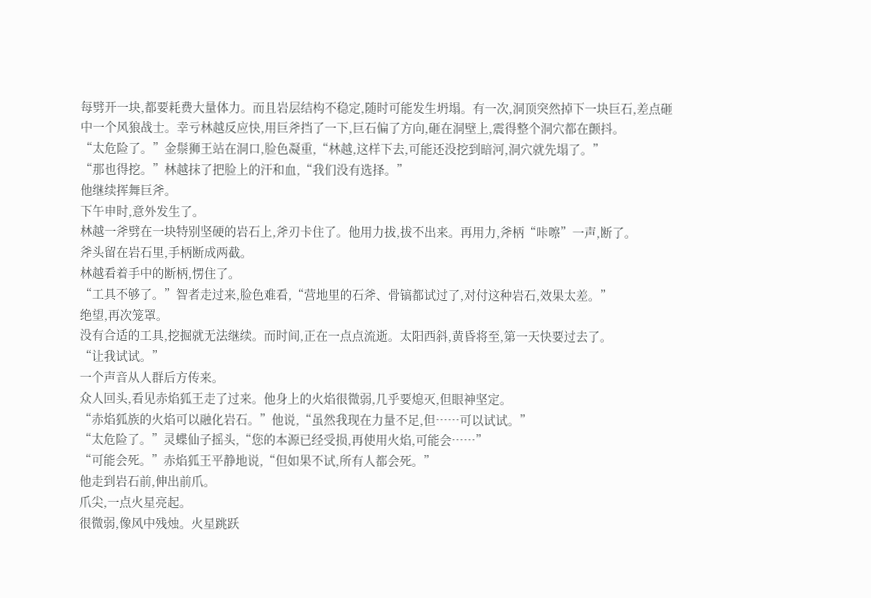每劈开一块,都要耗费大量体力。而且岩层结构不稳定,随时可能发生坍塌。有一次,洞顶突然掉下一块巨石,差点砸中一个风狼战士。幸亏林越反应快,用巨斧挡了一下,巨石偏了方向,砸在洞壁上,震得整个洞穴都在颤抖。
“太危险了。”金鬃狮王站在洞口,脸色凝重,“林越,这样下去,可能还没挖到暗河,洞穴就先塌了。”
“那也得挖。”林越抹了把脸上的汗和血,“我们没有选择。”
他继续挥舞巨斧。
下午申时,意外发生了。
林越一斧劈在一块特别坚硬的岩石上,斧刃卡住了。他用力拔,拔不出来。再用力,斧柄“咔嚓”一声,断了。
斧头留在岩石里,手柄断成两截。
林越看着手中的断柄,愣住了。
“工具不够了。”智者走过来,脸色难看,“营地里的石斧、骨镐都试过了,对付这种岩石,效果太差。”
绝望,再次笼罩。
没有合适的工具,挖掘就无法继续。而时间,正在一点点流逝。太阳西斜,黄昏将至,第一天快要过去了。
“让我试试。”
一个声音从人群后方传来。
众人回头,看见赤焰狐王走了过来。他身上的火焰很微弱,几乎要熄灭,但眼神坚定。
“赤焰狐族的火焰可以融化岩石。”他说,“虽然我现在力量不足,但……可以试试。”
“太危险了。”灵蝶仙子摇头,“您的本源已经受损,再使用火焰,可能会……”
“可能会死。”赤焰狐王平静地说,“但如果不试,所有人都会死。”
他走到岩石前,伸出前爪。
爪尖,一点火星亮起。
很微弱,像风中残烛。火星跳跃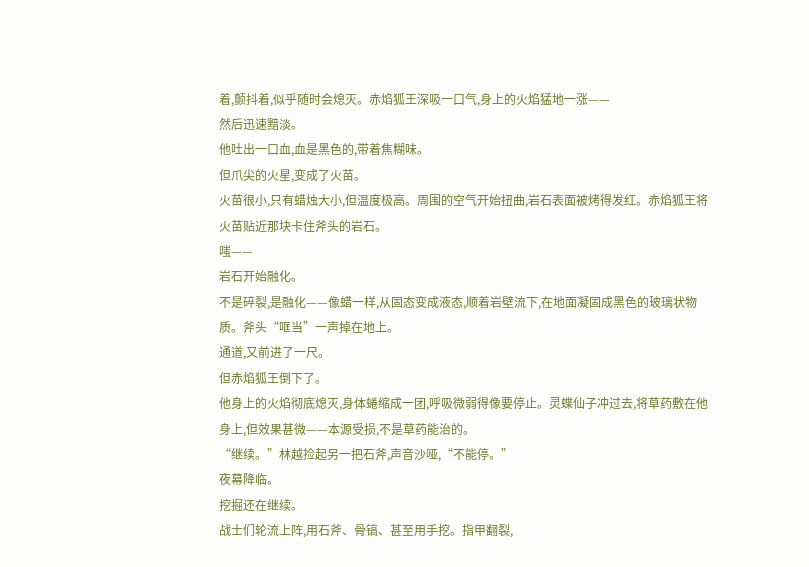着,颤抖着,似乎随时会熄灭。赤焰狐王深吸一口气,身上的火焰猛地一涨——
然后迅速黯淡。
他吐出一口血,血是黑色的,带着焦糊味。
但爪尖的火星,变成了火苗。
火苗很小,只有蜡烛大小,但温度极高。周围的空气开始扭曲,岩石表面被烤得发红。赤焰狐王将火苗贴近那块卡住斧头的岩石。
嗤——
岩石开始融化。
不是碎裂,是融化——像蜡一样,从固态变成液态,顺着岩壁流下,在地面凝固成黑色的玻璃状物质。斧头“哐当”一声掉在地上。
通道,又前进了一尺。
但赤焰狐王倒下了。
他身上的火焰彻底熄灭,身体蜷缩成一团,呼吸微弱得像要停止。灵蝶仙子冲过去,将草药敷在他身上,但效果甚微——本源受损,不是草药能治的。
“继续。”林越捡起另一把石斧,声音沙哑,“不能停。”
夜幕降临。
挖掘还在继续。
战士们轮流上阵,用石斧、骨镐、甚至用手挖。指甲翻裂,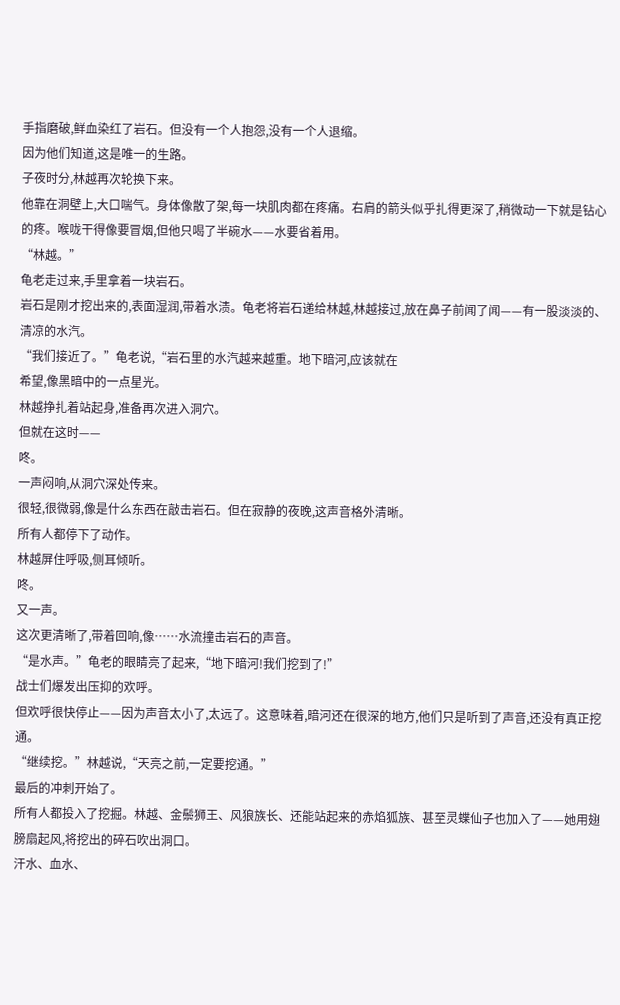手指磨破,鲜血染红了岩石。但没有一个人抱怨,没有一个人退缩。
因为他们知道,这是唯一的生路。
子夜时分,林越再次轮换下来。
他靠在洞壁上,大口喘气。身体像散了架,每一块肌肉都在疼痛。右肩的箭头似乎扎得更深了,稍微动一下就是钻心的疼。喉咙干得像要冒烟,但他只喝了半碗水——水要省着用。
“林越。”
龟老走过来,手里拿着一块岩石。
岩石是刚才挖出来的,表面湿润,带着水渍。龟老将岩石递给林越,林越接过,放在鼻子前闻了闻——有一股淡淡的、清凉的水汽。
“我们接近了。”龟老说,“岩石里的水汽越来越重。地下暗河,应该就在
希望,像黑暗中的一点星光。
林越挣扎着站起身,准备再次进入洞穴。
但就在这时——
咚。
一声闷响,从洞穴深处传来。
很轻,很微弱,像是什么东西在敲击岩石。但在寂静的夜晚,这声音格外清晰。
所有人都停下了动作。
林越屏住呼吸,侧耳倾听。
咚。
又一声。
这次更清晰了,带着回响,像……水流撞击岩石的声音。
“是水声。”龟老的眼睛亮了起来,“地下暗河!我们挖到了!”
战士们爆发出压抑的欢呼。
但欢呼很快停止——因为声音太小了,太远了。这意味着,暗河还在很深的地方,他们只是听到了声音,还没有真正挖通。
“继续挖。”林越说,“天亮之前,一定要挖通。”
最后的冲刺开始了。
所有人都投入了挖掘。林越、金鬃狮王、风狼族长、还能站起来的赤焰狐族、甚至灵蝶仙子也加入了——她用翅膀扇起风,将挖出的碎石吹出洞口。
汗水、血水、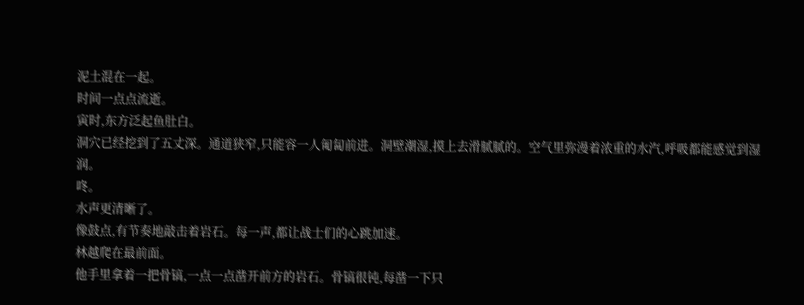泥土混在一起。
时间一点点流逝。
寅时,东方泛起鱼肚白。
洞穴已经挖到了五丈深。通道狭窄,只能容一人匍匐前进。洞壁潮湿,摸上去滑腻腻的。空气里弥漫着浓重的水汽,呼吸都能感觉到湿润。
咚。
水声更清晰了。
像鼓点,有节奏地敲击着岩石。每一声,都让战士们的心跳加速。
林越爬在最前面。
他手里拿着一把骨镐,一点一点凿开前方的岩石。骨镐很钝,每凿一下只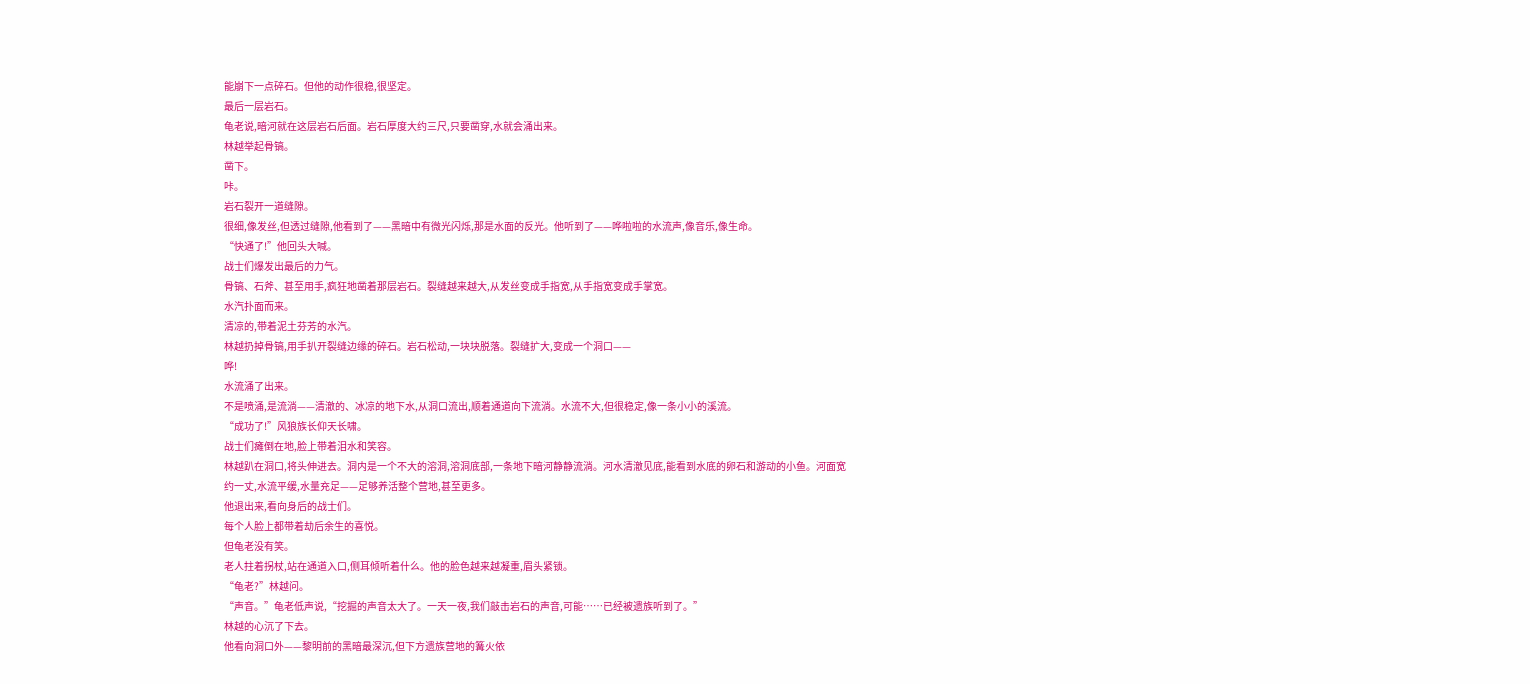能崩下一点碎石。但他的动作很稳,很坚定。
最后一层岩石。
龟老说,暗河就在这层岩石后面。岩石厚度大约三尺,只要凿穿,水就会涌出来。
林越举起骨镐。
凿下。
咔。
岩石裂开一道缝隙。
很细,像发丝,但透过缝隙,他看到了——黑暗中有微光闪烁,那是水面的反光。他听到了——哗啦啦的水流声,像音乐,像生命。
“快通了!”他回头大喊。
战士们爆发出最后的力气。
骨镐、石斧、甚至用手,疯狂地凿着那层岩石。裂缝越来越大,从发丝变成手指宽,从手指宽变成手掌宽。
水汽扑面而来。
清凉的,带着泥土芬芳的水汽。
林越扔掉骨镐,用手扒开裂缝边缘的碎石。岩石松动,一块块脱落。裂缝扩大,变成一个洞口——
哗!
水流涌了出来。
不是喷涌,是流淌——清澈的、冰凉的地下水,从洞口流出,顺着通道向下流淌。水流不大,但很稳定,像一条小小的溪流。
“成功了!”风狼族长仰天长啸。
战士们瘫倒在地,脸上带着泪水和笑容。
林越趴在洞口,将头伸进去。洞内是一个不大的溶洞,溶洞底部,一条地下暗河静静流淌。河水清澈见底,能看到水底的卵石和游动的小鱼。河面宽约一丈,水流平缓,水量充足——足够养活整个营地,甚至更多。
他退出来,看向身后的战士们。
每个人脸上都带着劫后余生的喜悦。
但龟老没有笑。
老人拄着拐杖,站在通道入口,侧耳倾听着什么。他的脸色越来越凝重,眉头紧锁。
“龟老?”林越问。
“声音。”龟老低声说,“挖掘的声音太大了。一天一夜,我们敲击岩石的声音,可能……已经被遗族听到了。”
林越的心沉了下去。
他看向洞口外——黎明前的黑暗最深沉,但下方遗族营地的篝火依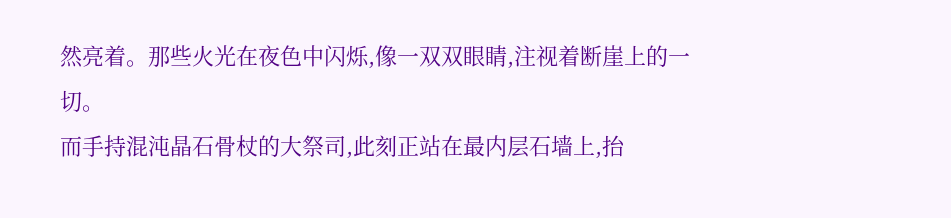然亮着。那些火光在夜色中闪烁,像一双双眼睛,注视着断崖上的一切。
而手持混沌晶石骨杖的大祭司,此刻正站在最内层石墙上,抬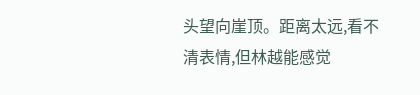头望向崖顶。距离太远,看不清表情,但林越能感觉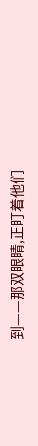到——那双眼睛,正盯着他们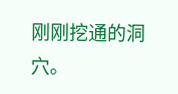刚刚挖通的洞穴。